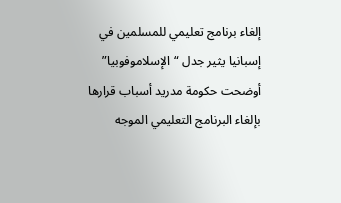إلغاء برنامج تعليمي للمسلمين في إسبانيا يثير جدل “الإسلاموفوبيا”
أوضحت حكومة مدريد أسباب قرارها بإلغاء البرنامج التعليمي الموجه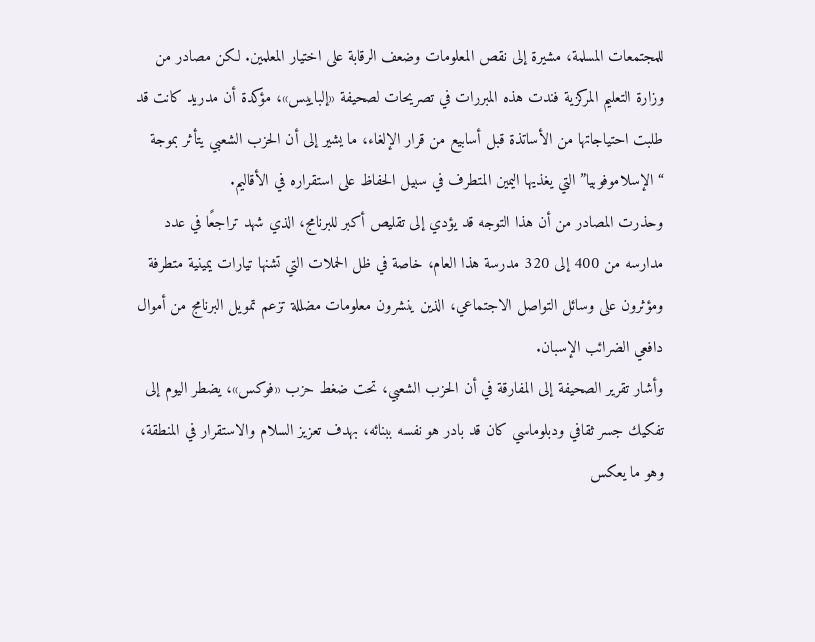للمجتمعات المسلمة، مشيرة إلى نقص المعلومات وضعف الرقابة على اختيار المعلمين. لكن مصادر من وزارة التعليم المركزية فندت هذه المبررات في تصريحات لصحيفة «إلباييس»، مؤكدة أن مدريد كانت قد طلبت احتياجاتها من الأساتذة قبل أسابيع من قرار الإلغاء، ما يشير إلى أن الحزب الشعبي يتأثر بموجة “الإسلاموفوبيا” التي يغذيها اليمين المتطرف في سبيل الحفاظ على استقراره في الأقاليم.
وحذرت المصادر من أن هذا التوجه قد يؤدي إلى تقليص أكبر للبرنامج، الذي شهد تراجعًا في عدد مدارسه من 400 إلى 320 مدرسة هذا العام، خاصة في ظل الحملات التي تشنها تيارات يمينية متطرفة ومؤثرون على وسائل التواصل الاجتماعي، الذين ينشرون معلومات مضللة تزعم تمويل البرنامج من أموال دافعي الضرائب الإسبان.
وأشار تقرير الصحيفة إلى المفارقة في أن الحزب الشعبي، تحت ضغط حزب «فوكس»، يضطر اليوم إلى تفكيك جسر ثقافي ودبلوماسي كان قد بادر هو نفسه ببنائه، بهدف تعزيز السلام والاستقرار في المنطقة، وهو ما يعكس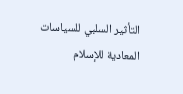التأثير السلبي للسياسات المعادية للإسلام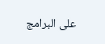على البرامج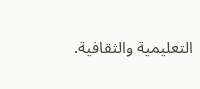التعليمية والثقافية.